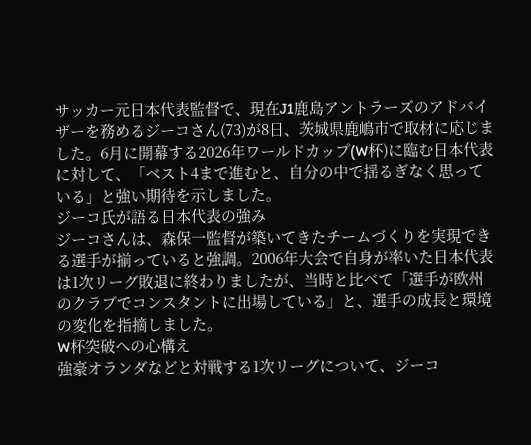サッカー元日本代表監督で、現在J1鹿島アントラーズのアドバイザーを務めるジーコさん(73)が8日、茨城県鹿嶋市で取材に応じました。6月に開幕する2026年ワールドカップ(W杯)に臨む日本代表に対して、「ベスト4まで進むと、自分の中で揺るぎなく思っている」と強い期待を示しました。
ジーコ氏が語る日本代表の強み
ジーコさんは、森保一監督が築いてきたチームづくりを実現できる選手が揃っていると強調。2006年大会で自身が率いた日本代表は1次リーグ敗退に終わりましたが、当時と比べて「選手が欧州のクラブでコンスタントに出場している」と、選手の成長と環境の変化を指摘しました。
W杯突破への心構え
強豪オランダなどと対戦する1次リーグについて、ジーコ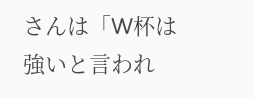さんは「W杯は強いと言われ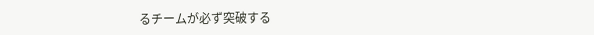るチームが必ず突破する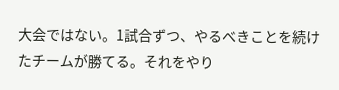大会ではない。1試合ずつ、やるべきことを続けたチームが勝てる。それをやり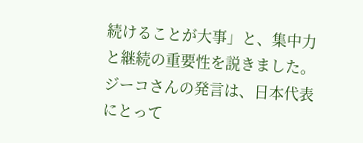続けることが大事」と、集中力と継続の重要性を説きました。
ジーコさんの発言は、日本代表にとって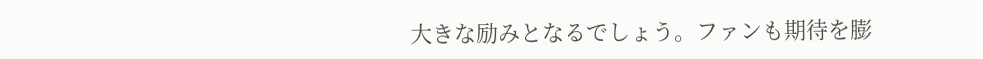大きな励みとなるでしょう。ファンも期待を膨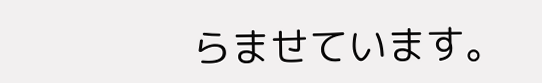らませています。